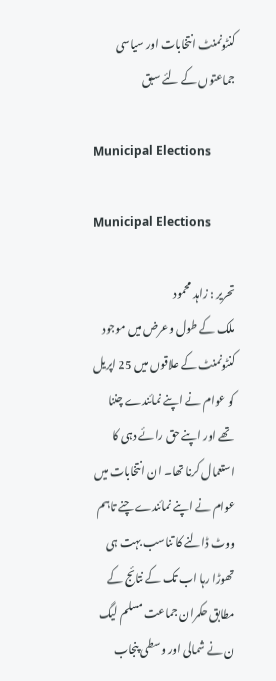کنٹونمنٹ انتخابات اور سیاسی جماعتوں کے لئے سبق

Municipal Elections

Municipal Elections

تحریر : زاہد محمود
ملک کے طول وعرض میں موجود کنٹونمنٹ کے علاقوں میں 25 اپریل کو عوام نے اپنے نمائندے چننا تھے اور اپنے حق رائے دہی کا استعمال کرنا تھا۔ ان انتخابات میں عوام نے اپنے نمائندے چنے تاہم ووٹ ڈالنے کا تناسب بہت ہی تھوڑا رہا اب تک کے نتائج کے مطابق حکمران جماعت مسلم لیگ ن نے شمالی اور وسطی پنجاب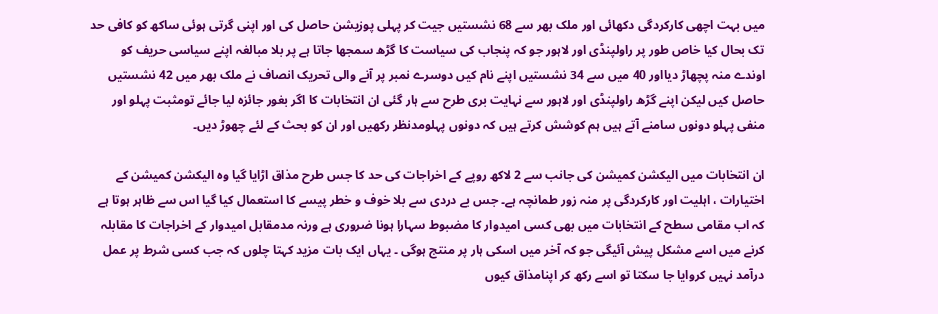میں بہت اچھی کارکردگی دکھائی اور ملک بھر سے 68 نشستیں جیت کر پہلی پوزیشن حاصل کی اور اپنی گرتی ہوئی ساکھ کو کافی حد تک بحال کیا خاص طور پر راولپنڈی اور لاہور جو کہ پنجاب کی سیاست کا گڑھ سمجھا جاتا ہے پر بلا مبالغہ اپنے سیاسی حریف کو اوندے منہ پچھاڑ دیااور 40 میں سے 34 نشستیں اپنے نام کیں دوسرے نمبر پر آنے والی تحریک انصاف نے ملک بھر میں 42 نشستیں حاصل کیں لیکن اپنے گڑھ راولپنڈی اور لاہور سے نہایت بری طرح سے ہار گئی ان انتخابات کا اگر بغور جائزہ لیا جائے تومثبت پہلو اور منفی پہلو دونوں سامنے آتے ہیں ہم کوشش کرتے ہیں کہ دونوں پہلومدنظر رکھیں اور ان کو بحث کے لئے چھوڑ دیں۔

ان انتخابات میں الیکشن کمیشن کی جانب سے 2 لاکھ روپے کے اخراجات کی حد کا جس طرح مذاق اڑایا گیا وہ الیکشن کمیشن کے اختیارات ، اہلیت اور کارکردگی پر منہ زور طمانچہ ہے۔ جس بے دردی سے بلا خوف و خطر پیسے کا استعمال کیا گیا اس سے ظاہر ہوتا ہے کہ اب مقامی سطح کے انتخابات میں بھی کسی امیدوار کا مضبوط سہارا ہونا ضروری ہے ورنہ مدمقابل امیدوار کے اخراجات کا مقابلہ کرنے میں اسے مشکل پیش آئیگی جو کہ آخر میں اسکی ہار پر منتج ہوگی ۔ یہاں ایک بات مزید کہتا چلوں کہ جب کسی شرط پر عمل درآمد نہیں کروایا جا سکتا تو اسے رکھ کر اپنامذاق کیوں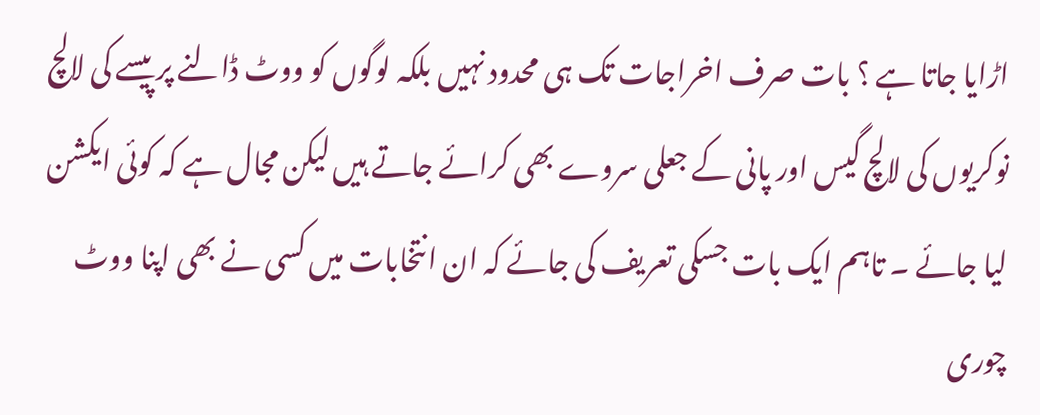اڑایا جاتا ہے ؟ بات صرف اخراجات تک ہی محدود نہیں بلکہ لوگوں کو ووٹ ڈالنے پر پیسے کی لالچ نوکریوں کی لالچ گیس اور پانی کے جعلی سروے بھی کرائے جاتے ہیں لیکن مجال ہے کہ کوئی ایکشن لیا جائے ۔ تاہم ایک بات جسکی تعریف کی جائے کہ ان انتخابات میں کسی نے بھی اپنا ووٹ چوری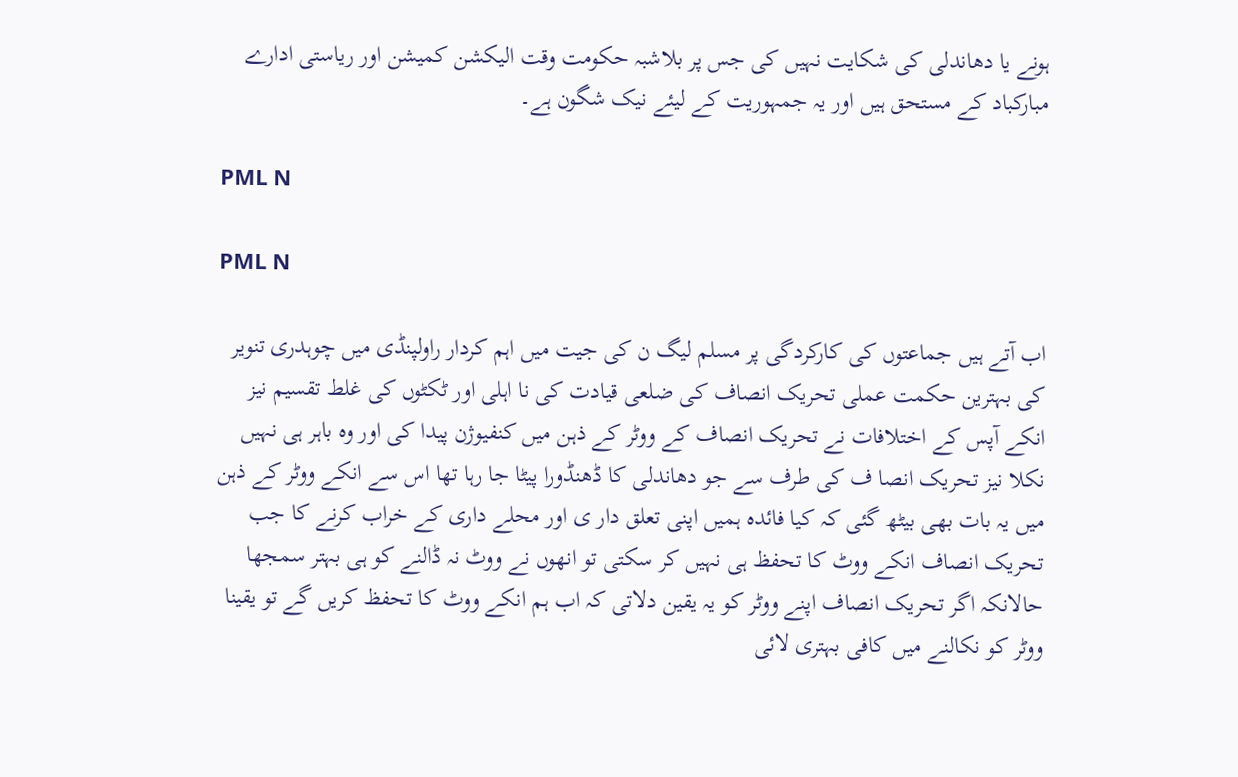ہونے یا دھاندلی کی شکایت نہیں کی جس پر بلاشبہ حکومت وقت الیکشن کمیشن اور ریاستی ادارے مبارکباد کے مستحق ہیں اور یہ جمہوریت کے لیئے نیک شگون ہے۔

PML N

PML N

اب آتے ہیں جماعتوں کی کارکردگی پر مسلم لیگ ن کی جیت میں اہم کردار راولپنڈی میں چوہدری تنویر کی بہترین حکمت عملی تحریک انصاف کی ضلعی قیادت کی نا اہلی اور ٹکٹوں کی غلط تقسیم نیز انکے آپس کے اختلافات نے تحریک انصاف کے ووٹر کے ذہن میں کنفیوژن پیدا کی اور وہ باہر ہی نہیں نکلا نیز تحریک انصا ف کی طرف سے جو دھاندلی کا ڈھنڈورا پیٹا جا رہا تھا اس سے انکے ووٹر کے ذہن میں یہ بات بھی بیٹھ گئی کہ کیا فائدہ ہمیں اپنی تعلق دار ی اور محلے داری کے خراب کرنے کا جب تحریک انصاف انکے ووٹ کا تحفظ ہی نہیں کر سکتی تو انھوں نے ووٹ نہ ڈالنے کو ہی بہتر سمجھا حالانکہ اگر تحریک انصاف اپنے ووٹر کو یہ یقین دلاتی کہ اب ہم انکے ووٹ کا تحفظ کریں گے تو یقینا ووٹر کو نکالنے میں کافی بہتری لائی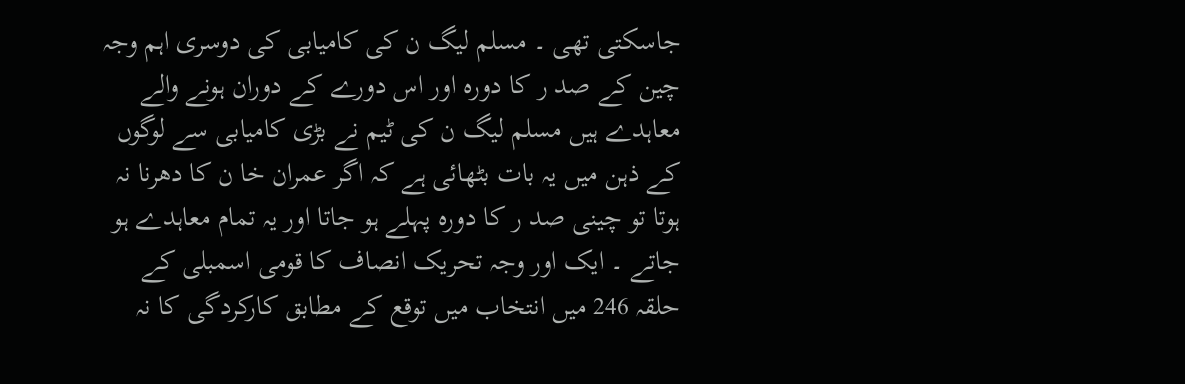جاسکتی تھی ۔ مسلم لیگ ن کی کامیابی کی دوسری اہم وجہ چین کے صد ر کا دورہ اور اس دورے کے دوران ہونے والے معاہدے ہیں مسلم لیگ ن کی ٹیم نے بڑی کامیابی سے لوگوں کے ذہن میں یہ بات بٹھائی ہے کہ اگر عمران خا ن کا دھرنا نہ ہوتا تو چینی صد ر کا دورہ پہلے ہو جاتا اور یہ تمام معاہدے ہو جاتے ۔ ایک اور وجہ تحریک انصاف کا قومی اسمبلی کے حلقہ 246 میں انتخاب میں توقع کے مطابق کارکردگی کا نہ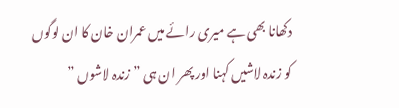دکھانا بھی ہے میری رائے میں عمران خان کا ان لوگوں کو زندہ لاشیں کہنا اور پھر ان ہی ” زندہ لاشوں ”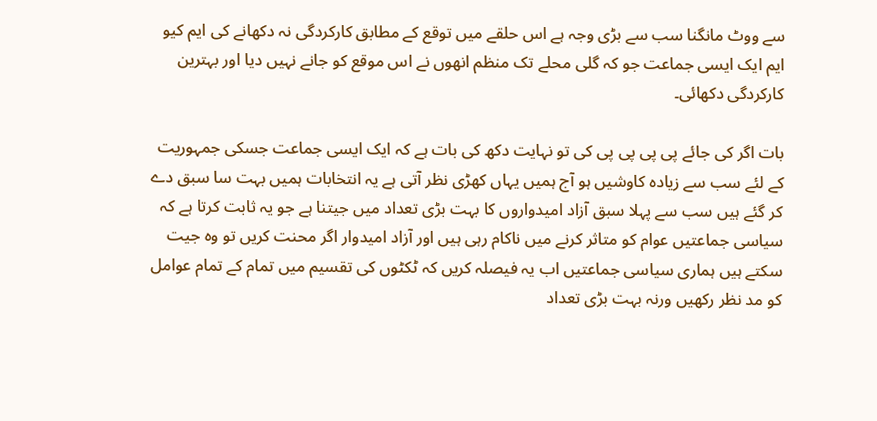سے ووٹ مانگنا سب سے بڑی وجہ ہے اس حلقے میں توقع کے مطابق کارکردگی نہ دکھانے کی ایم کیو ایم ایک ایسی جماعت جو کہ گلی محلے تک منظم انھوں نے اس موقع کو جانے نہیں دیا اور بہترین کارکردگی دکھائی۔

بات اگر کی جائے پی پی پی پی کی تو نہایت دکھ کی بات ہے کہ ایک ایسی جماعت جسکی جمہوریت کے لئے سب سے زیادہ کاوشیں ہو آج ہمیں یہاں کھڑی نظر آتی ہے یہ انتخابات ہمیں بہت سا سبق دے کر گئے ہیں سب سے پہلا سبق آزاد امیدواروں کا بہت بڑی تعداد میں جیتنا ہے جو یہ ثابت کرتا ہے کہ سیاسی جماعتیں عوام کو متاثر کرنے میں ناکام رہی ہیں اور آزاد امیدوار اگر محنت کریں تو وہ جیت سکتے ہیں ہماری سیاسی جماعتیں اب یہ فیصلہ کریں کہ ٹکٹوں کی تقسیم میں تمام کے تمام عوامل کو مد نظر رکھیں ورنہ بہت بڑی تعداد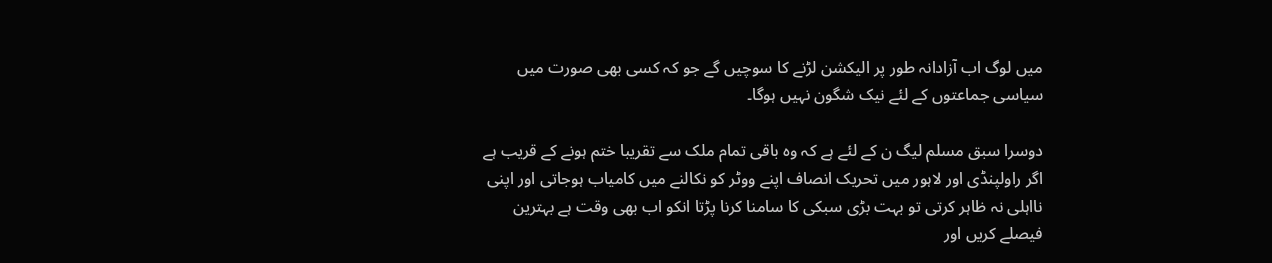میں لوگ اب آزادانہ طور پر الیکشن لڑنے کا سوچیں گے جو کہ کسی بھی صورت میں سیاسی جماعتوں کے لئے نیک شگون نہیں ہوگا۔

دوسرا سبق مسلم لیگ ن کے لئے ہے کہ وہ باقی تمام ملک سے تقریبا ختم ہونے کے قریب ہے اگر راولپنڈی اور لاہور میں تحریک انصاف اپنے ووٹر کو نکالنے میں کامیاب ہوجاتی اور اپنی نااہلی نہ ظاہر کرتی تو بہت بڑی سبکی کا سامنا کرنا پڑتا انکو اب بھی وقت ہے بہترین فیصلے کریں اور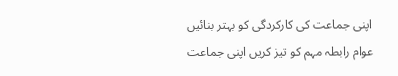اپنی جماعت کی کارکردگی کو بہتر بنائیں عوام رابطہ مہم کو تیز کریں اپنی جماعت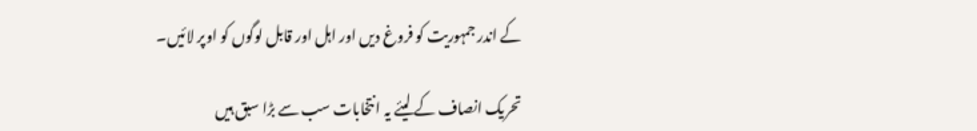کے اندر جمہوریت کو فروغ دیں اور اہل اور قابل لوگوں کو اوپر لائیں۔

تحریک انصاف کے لیئے یہ انتخابات سب سے بڑا سبق ہیں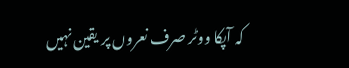کہ آپکا ووٹر صرف نعروں پر یقین نہیں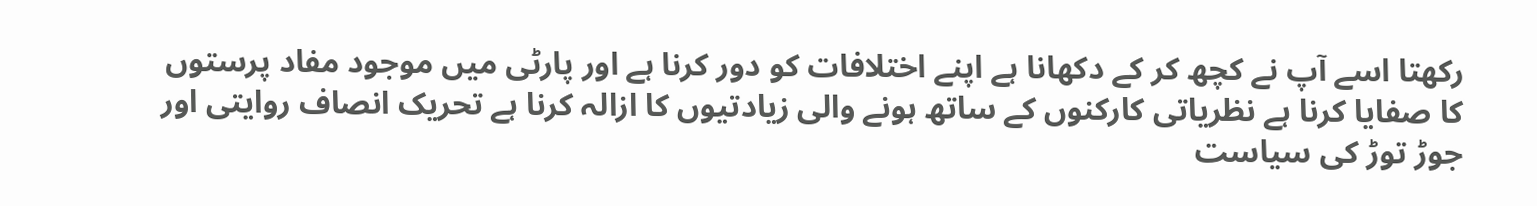رکھتا اسے آپ نے کچھ کر کے دکھانا ہے اپنے اختلافات کو دور کرنا ہے اور پارٹی میں موجود مفاد پرستوں کا صفایا کرنا ہے نظریاتی کارکنوں کے ساتھ ہونے والی زیادتیوں کا ازالہ کرنا ہے تحریک انصاف روایتی اور جوڑ توڑ کی سیاست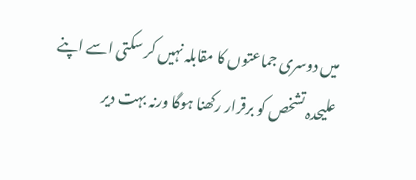میں دوسری جماعتوں کا مقابلہ نہیں کر سکتی اسے اپنے علیحدہ تشخص کو برقرار رکھنا ہوگا ورنہ بہت دیر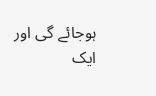ہوجائے گی اور ایک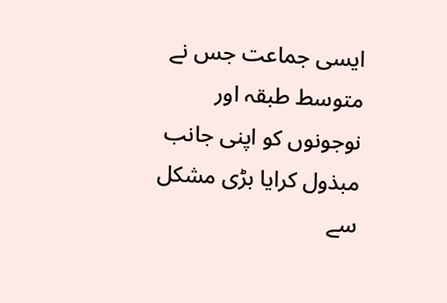ایسی جماعت جس نے متوسط طبقہ اور نوجونوں کو اپنی جانب مبذول کرایا بڑی مشکل سے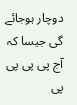دوچار ہوجائے گی جیسا کہ آج پی پی پی پی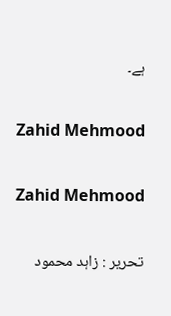ہے۔

Zahid Mehmood

Zahid Mehmood

تحریر : زاہد محمود